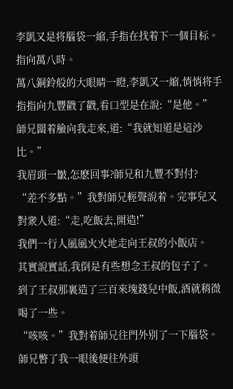李凱又是将腦袋一縮,手指在找着下一個目标。
指向萬八時。
萬八銅鈴般的大眼睛一瞪,李凱又一縮,悄悄将手指指向九豐戳了戳,看口型是在說:“是他。”
師兄闆着臉向我走來,道:“我就知道是這沙比。”
我眉頭一皺,怎麽回事?師兄和九豐不對付?
“差不多點。”我對師兄輕聲說着。完事兒又對衆人道:“走,吃飯去,開造!”
我們一行人風風火火地走向王叔的小飯店。
其實說實話,我倒是有些想念王叔的包子了。
到了王叔那裏造了三百來塊錢兒中飯,酒就稍微喝了一些。
“咳咳。”我對着師兄往門外别了一下腦袋。
師兄瞥了我一眼後便往外頭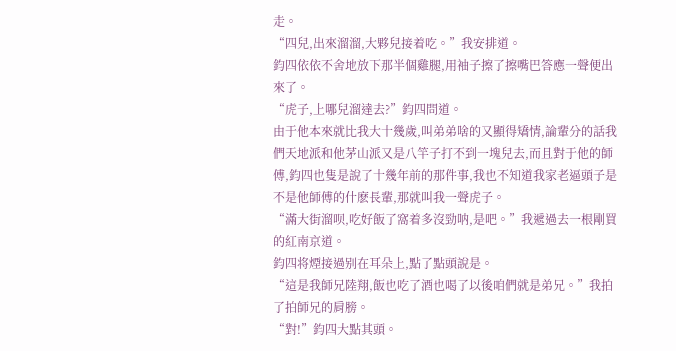走。
“四兒,出來溜溜,大夥兒接着吃。”我安排道。
鈞四依依不舍地放下那半個雞腿,用袖子擦了擦嘴巴答應一聲便出來了。
“虎子,上哪兒溜達去?”鈞四問道。
由于他本來就比我大十幾歲,叫弟弟啥的又顯得矯情,論輩分的話我們天地派和他茅山派又是八竿子打不到一塊兒去,而且對于他的師傅,鈞四也隻是說了十幾年前的那件事,我也不知道我家老逼頭子是不是他師傅的什麽長輩,那就叫我一聲虎子。
“滿大街溜呗,吃好飯了窩着多沒勁呐,是吧。”我遞過去一根剛買的紅南京道。
鈞四将煙接過别在耳朵上,點了點頭說是。
“這是我師兄陸翔,飯也吃了酒也喝了以後咱們就是弟兄。”我拍了拍師兄的肩膀。
“對!”鈞四大點其頭。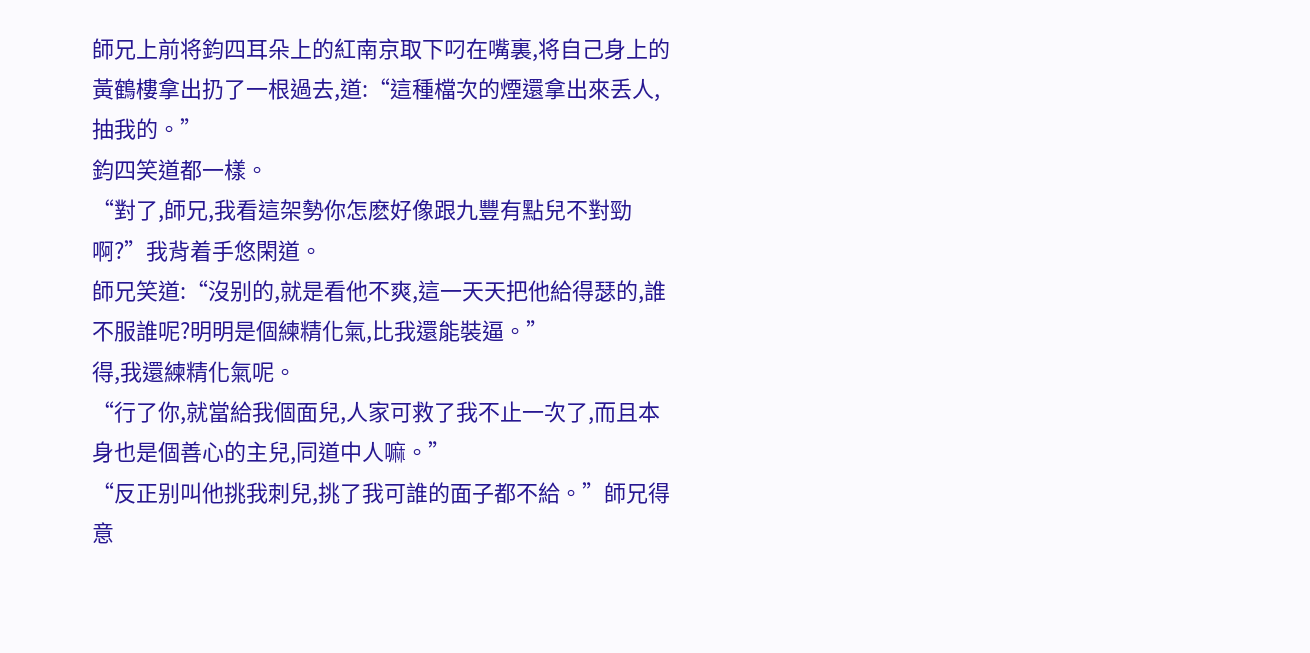師兄上前将鈞四耳朵上的紅南京取下叼在嘴裏,将自己身上的黃鶴樓拿出扔了一根過去,道:“這種檔次的煙還拿出來丢人,抽我的。”
鈞四笑道都一樣。
“對了,師兄,我看這架勢你怎麽好像跟九豐有點兒不對勁啊?”我背着手悠閑道。
師兄笑道:“沒别的,就是看他不爽,這一天天把他給得瑟的,誰不服誰呢?明明是個練精化氣,比我還能裝逼。”
得,我還練精化氣呢。
“行了你,就當給我個面兒,人家可救了我不止一次了,而且本身也是個善心的主兒,同道中人嘛。”
“反正别叫他挑我刺兒,挑了我可誰的面子都不給。”師兄得意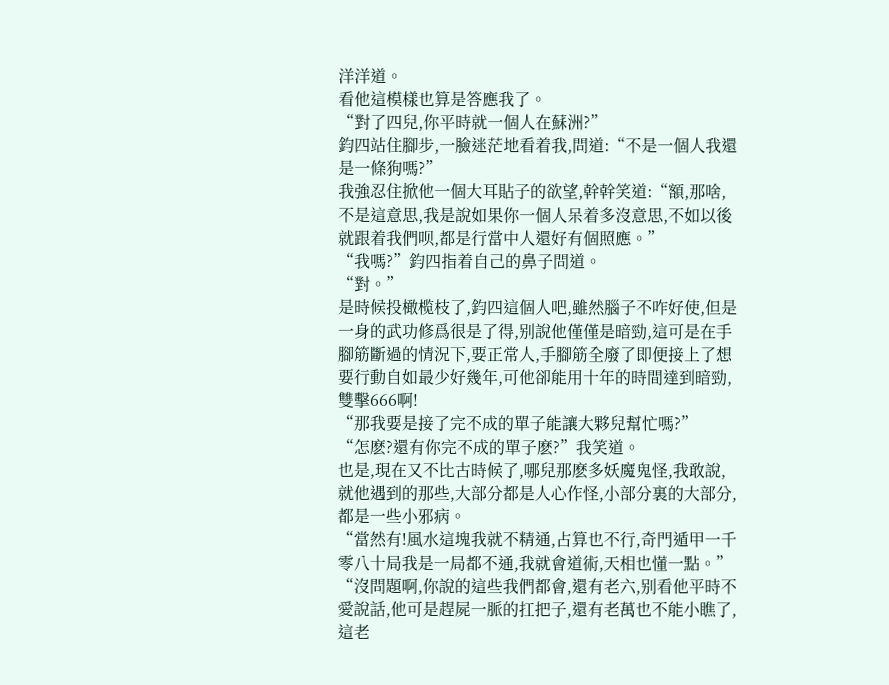洋洋道。
看他這模樣也算是答應我了。
“對了四兒,你平時就一個人在蘇洲?”
鈞四站住腳步,一臉迷茫地看着我,問道:“不是一個人我還是一條狗嗎?”
我強忍住掀他一個大耳貼子的欲望,幹幹笑道:“額,那啥,不是這意思,我是說如果你一個人呆着多沒意思,不如以後就跟着我們呗,都是行當中人還好有個照應。”
“我嗎?”鈞四指着自己的鼻子問道。
“對。”
是時候投橄榄枝了,鈞四這個人吧,雖然腦子不咋好使,但是一身的武功修爲很是了得,别說他僅僅是暗勁,這可是在手腳筋斷過的情況下,要正常人,手腳筋全廢了即便接上了想要行動自如最少好幾年,可他卻能用十年的時間達到暗勁,雙擊666啊!
“那我要是接了完不成的單子能讓大夥兒幫忙嗎?”
“怎麽?還有你完不成的單子麽?”我笑道。
也是,現在又不比古時候了,哪兒那麽多妖魔鬼怪,我敢說,就他遇到的那些,大部分都是人心作怪,小部分裏的大部分,都是一些小邪病。
“當然有!風水這塊我就不精通,占算也不行,奇門遁甲一千零八十局我是一局都不通,我就會道術,天相也懂一點。”
“沒問題啊,你說的這些我們都會,還有老六,别看他平時不愛說話,他可是趕屍一脈的扛把子,還有老萬也不能小瞧了,這老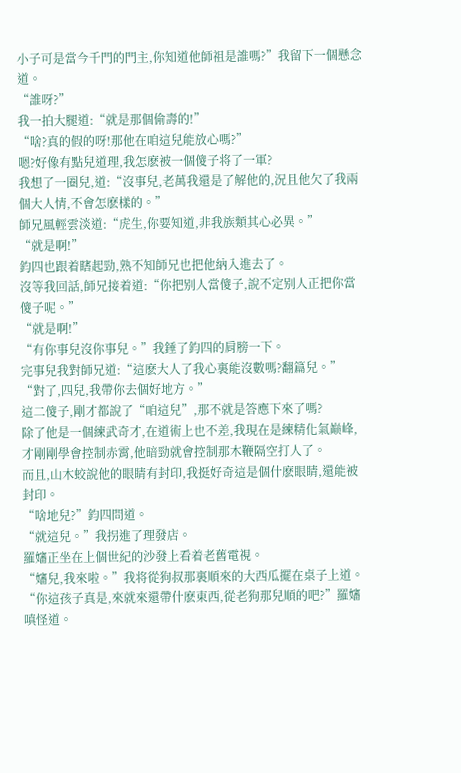小子可是當今千門的門主,你知道他師祖是誰嗎?”我留下一個懸念道。
“誰呀?”
我一拍大腿道:“就是那個偷壽的!”
“啥?真的假的呀!那他在咱這兒能放心嗎?”
嗯?好像有點兒道理,我怎麽被一個傻子将了一軍?
我想了一圈兒,道:“沒事兒,老萬我還是了解他的,況且他欠了我兩個大人情,不會怎麽樣的。”
師兄風輕雲淡道:“虎生,你要知道,非我族類其心必異。”
“就是啊!”
鈞四也跟着瞎起勁,熟不知師兄也把他納入進去了。
沒等我回話,師兄接着道:“你把别人當傻子,說不定别人正把你當傻子呢。”
“就是啊!”
“有你事兒沒你事兒。”我錘了鈞四的肩膀一下。
完事兒我對師兄道:“這麽大人了我心裏能沒數嗎?翻篇兒。”
“對了,四兒,我帶你去個好地方。”
這二傻子,剛才都說了“咱這兒”,那不就是答應下來了嗎?
除了他是一個練武奇才,在道術上也不差,我現在是練精化氣巅峰,才剛剛學會控制赤霄,他暗勁就會控制那木鞭隔空打人了。
而且,山木蛟說他的眼睛有封印,我挺好奇這是個什麽眼睛,還能被封印。
“啥地兒?”鈞四問道。
“就這兒。”我拐進了理發店。
羅嬸正坐在上個世紀的沙發上看着老舊電視。
“嬸兒,我來啦。”我将從狗叔那裏順來的大西瓜擺在桌子上道。
“你這孩子真是,來就來還帶什麽東西,從老狗那兒順的吧?”羅嬸嗔怪道。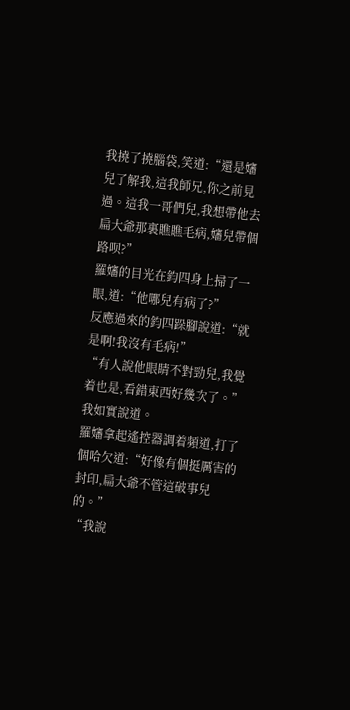我撓了撓腦袋,笑道:“還是嬸兒了解我,這我師兄,你之前見過。這我一哥們兒,我想帶他去扁大爺那裏瞧瞧毛病,嬸兒帶個路呗?”
羅嬸的目光在鈞四身上掃了一眼,道:“他哪兒有病了?”
反應過來的鈞四跺腳說道:“就是啊!我沒有毛病!”
“有人說他眼睛不對勁兒,我覺着也是,看錯東西好幾次了。”我如實說道。
羅嬸拿起遙控器調着頻道,打了個哈欠道:“好像有個挺厲害的封印,扁大爺不管這破事兒的。”
“我說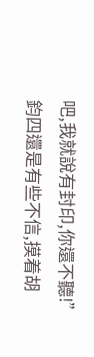吧,我就說有封印,你還不聽!”
鈞四還是有些不信,摸着胡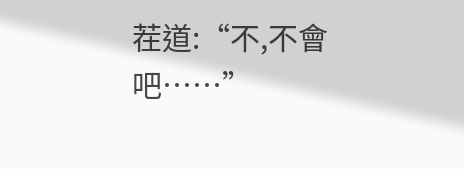茬道:“不,不會吧……”